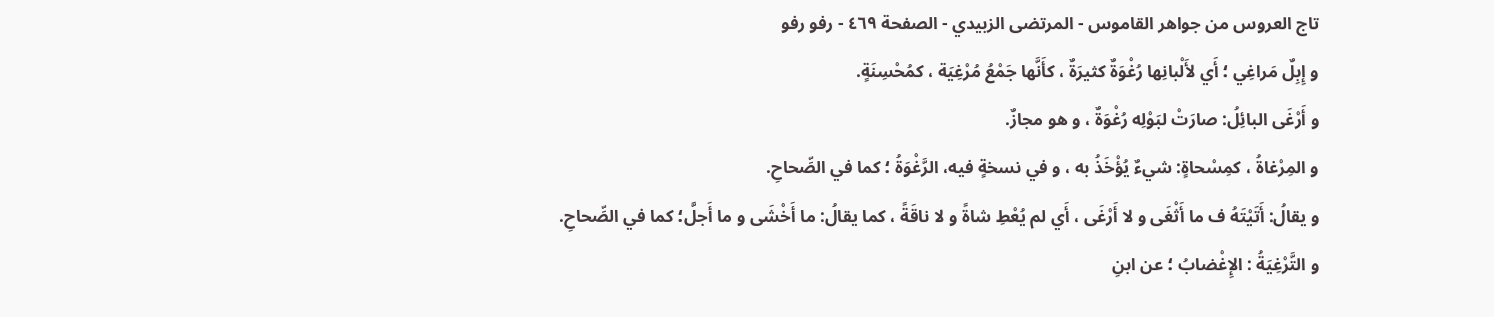تاج العروس من جواهر القاموس - المرتضى الزبيدي - الصفحة ٤٦٩ - رفو رفو
و إِبِلٌ مَراغِي ؛ أَي لأَلْبانِها رُغْوَةٌ كثيرَةٌ ، كأَنَّها جَمْعُ مُرْغِيَة ، كمُحْسِنَةٍ.
و أَرْغَى البائِلُ: صارَتْ لبَوْلِه رُغْوَةٌ ، و هو مجازٌ.
و المِرْغاةُ ، كمِسْحاةٍ: شيءٌ يُؤْخَذُ به ، و في نسخةٍ فيه، الرَّغْوَةُ ؛ كما في الصِّحاحِ.
و يقالُ: أَتَيْتَهُ ف ما أَثْغَى و لا أَرْغَى ، أَي لم يُعْطِ شاةً و لا ناقَةً ، كما يقالُ: ما أَخْشَى و ما أَجلَّ؛ كما في الصِّحاحِ.
و التَّرْغِيَةُ : الإِغْضابُ ؛ عن ابنِ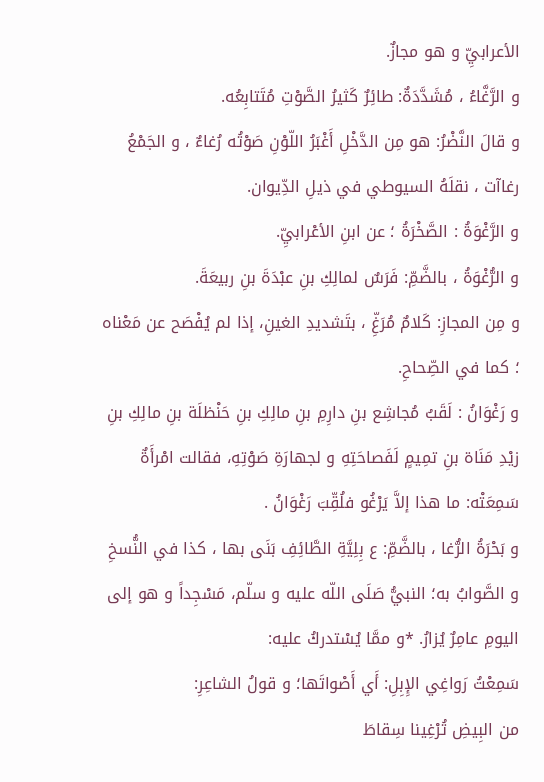الأعرابيِّ و هو مجازٌ.
و الرَّغَّاءُ ، مُشَدَّدَةٌ: طائِرٌ كَثيرُ الصَّوْتِ مُتَتابِعُه.
و قالَ النَّضْرُ: هو مِن الدَّخْلِ أَغْبَرُ اللّوْنِ صَوْتُه رُغاءٌ ، و الجَمْعُ رغاآت ، نقلَهُ السيوطي في ذيلِ الدِّيوان.
و الرَّغْوَةُ : الصَّخْرَةُ ؛ عن ابنِ الأعْرابيِّ.
و الرُّغْوَةُ ، بالضَّمِّ: فَرَسٌ لمالِكِ بنِ عبْدَةَ بنِ ربيعَةَ.
و مِن المجازِ: كَلامٌ مُرَغِّ ، بتَشديدِ الغينِ، إذا لم يُفْصَح عن مَعْناه ؛ كما في الصِّحاحِ.
و رَغْوَانُ : لَقَبُ مُجاشِع بنِ دارِمِ بنِ مالِكِ بنِ حَنْظلَة بنِ مالِكِ بنِ زيْدِ مَنَاة بنِ تمِيمٍ لَفَصاحَتِهِ و لجهارَةِ صَوْتِهِ، فقالت امْرأَةٌ سَمِعَتْه: ما هذا إلاَّ يَرْغُو فلُقِّبَ رَغْوَانُ .
و بَحْرَةُ الرُّغا ، بالضَّمِّ: ع بِلِيَّةِ الطَّائِفِ بَنَى بها ، كذا في النُّسخِ و الصَّوابُ به؛ النبيُّ صَلَى اللّه عليه و سلّم، مَسْجِداً و هو إلى اليومِ عامِرٌ يُزارُ. *و ممَّا يُسْتدركُ عليه:
سَمِعْتُ رَواغِي الإِبِلِ: أَي أَصْواتَها؛ و قولُ الشاعِرِ:
من البِيضِ تُرْغِينا سِقاطَ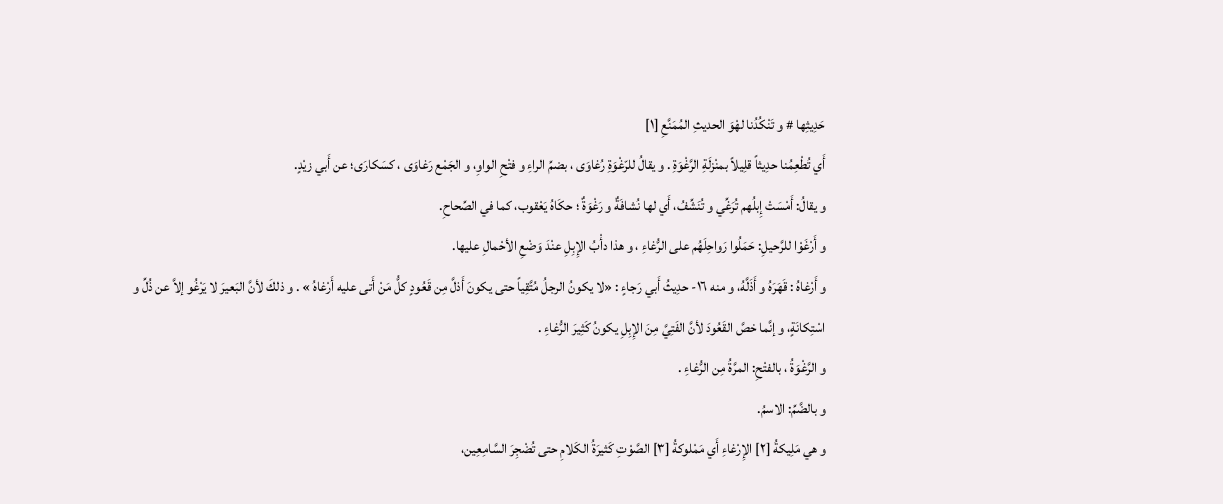حَدِيثِها # و تَنْكُدُنا لهْوَ الحديثِ المُمَنَّعِ [١]
أَي تُطْعِمُنا حدِيثاً قلِيلاً بمنْزلَةِ الرَّغْوَةِ . و يقالُ للرّغْوَةِ رُغاوَى ، بضمِّ الراءِ و فتْحِ الواوِ، و الجَمْع رَغاوَى ، كسَكارَى؛ عن أَبي زيْدٍ.
و يقالُ: أَمْسَتْ إِبلُهم تُرَغِّي و تُنَشِّفُ، أَي لها نُشافَةٌ و رَغْوَةٌ ؛ حكَاهُ يَعْقوب، كما في الصِّحاحِ.
و أَرْغَوْا للرَّحيلِ: حَمَلُوا رَواحِلَهُم على الرُّغاءِ ، و هذا دأْبُ الإِبِلِ عنْدَ وَضْعِ الأحْمالِ عليها.
و أَرْغاهُ : قَهَرَهُ و أَذَلَّهُ، و منه ١٦- حدِيثُ أَبي رَجاءٍ : «لا يكونُ الرجلُ مُتَّقِياً حتى يكونَ أَذلَّ مِن قَعُودٍ كلُّ مَنْ أَتى عليه أَرْغاهُ » . و ذلكَ لأنَّ البَعيرَ لا يَرْغُو إلاَّ عن ذُلِّ و اسْتِكانَةٍ، و إنَّما خصَّ القَعُودَ لأنَّ الفَتِيَّ مِنَ الإِبِلِ يكونُ كَثِيرَ الرُّغاءِ .
و الرَّغْوَةُ ، بالفتْحِ: المرَّةُ مِن الرُّغاءِ .
و بالضَّمِّ: الاسمُ.
و هي مَلِيكةُ [٢] الإِرْغاءِ أَي مَمْلوكةُ [٣] الصَّوْتِ كَثيرَةُ الكَلامِ حتى تُضْجِرَ السَّامِعِين،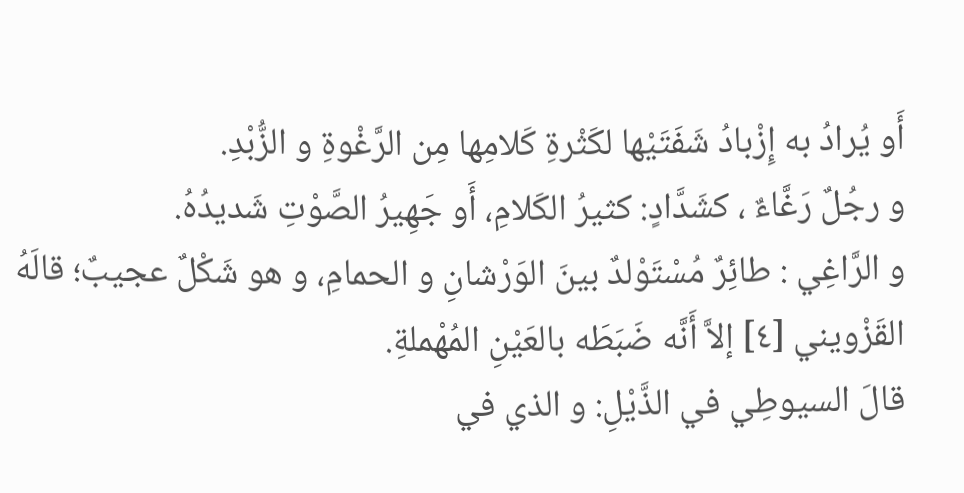أَو يُرادُ به إِزْبادُ شَفَتَيْها لكَثْرةِ كَلامِها مِن الرَّغْوةِ و الزُّبْدِ.
و رجُلٌ رَغَّاءٌ ، كشَدَّادٍ: كثيرُ الكَلامِ، أَو جَهِيرُ الصَّوْتِ شَديدُهُ.
و الرَّاغِي : طائِرٌ مُسْتَوْلدٌ بينَ الوَرْشانِ و الحمامِ، و هو شَكْلٌ عجيبٌ؛ قالَهُ القَزْويني [٤] إلاَّ أَنَّه ضَبَطَه بالعَيْنِ المُهْملةِ.
قالَ السيوطِي في الذَّيْلِ: و الذي في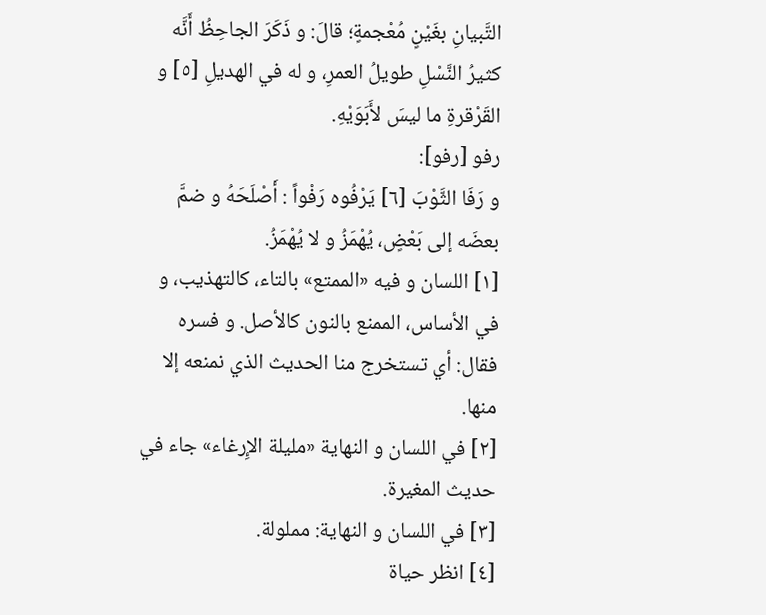التَّبيانِ بغَيْنٍ مُعْجمةٍ؛ قالَ: و ذَكَرَ الجاحِظُ أَنَّه كثيرُ النَّسْلِ طويلُ العمرِ، و له في الهديلِ [٥] و القَرْقرةِ ما ليسَ لأَبَوَيْهِ.
رفو [رفو]:
و رَفَا الثَّوْبَ [٦] يَرْفُوه رَفْواً : أَصْلَحَهُ و ضمَّ بعضَه إلى بَعْضٍ، يُهْمَزُ و لا يُهْمَزُ.
[١] اللسان و فيه «الممتع» بالتاء، كالتهذيب، و في الأساس، الممنع بالنون كالأصل. و فسره فقال: أي تستخرج منا الحديث الذي نمنعه إلا منها.
[٢] في اللسان و النهاية «مليلة الإِرغاء» جاء في حديث المغيرة.
[٣] في اللسان و النهاية: مملولة.
[٤] انظر حياة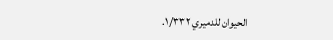الحيوان للدميري ١/٣٣٢.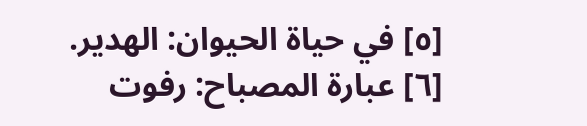[٥] في حياة الحيوان: الهدير.
[٦] عبارة المصباح: رفوت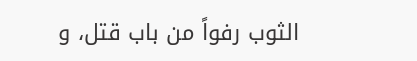الثوب رفواً من باب قتل، و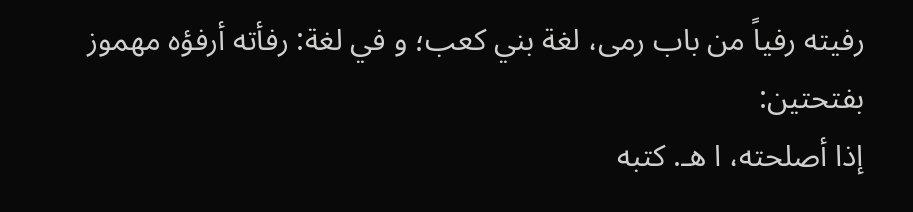رفيته رفياً من باب رمى، لغة بني كعب؛ و في لغة: رفأته أرفؤه مهموز بفتحتين:
إذا أصلحته، ا هـ. كتبه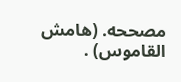مصححه. (هامش القاموس) .